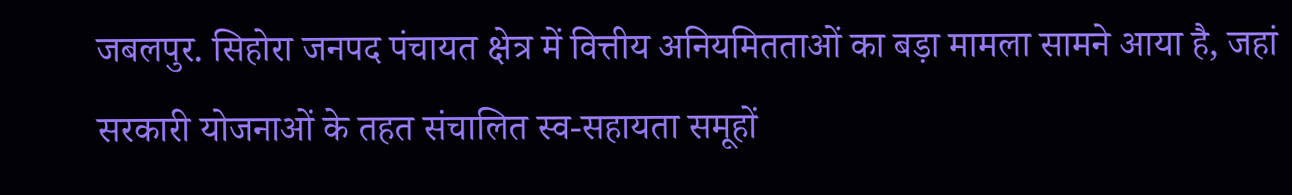जबलपुर. सिहोरा जनपद पंचायत क्षेत्र में वित्तीय अनियमितताओं का बड़ा मामला सामने आया है, जहां सरकारी योजनाओं के तहत संचालित स्व-सहायता समूहों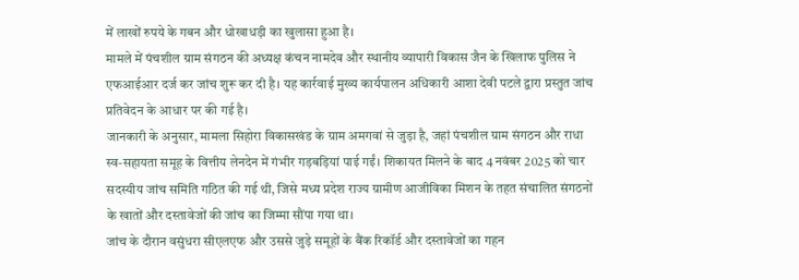में लाखों रुपये के गबन और धोखाधड़ी का खुलासा हुआ है।
मामले में पंचशील ग्राम संगठन की अध्यक्ष कंचन नामदेव और स्थानीय व्यापारी विकास जैन के खिलाफ पुलिस ने एफआईआर दर्ज कर जांच शुरू कर दी है। यह कार्रवाई मुख्य कार्यपालन अधिकारी आशा देवी पटले द्वारा प्रस्तुत जांच प्रतिवेदन के आधार पर की गई है।
जानकारी के अनुसार, मामला सिहोरा विकासखंड के ग्राम अमगवां से जुड़ा है, जहां पंचशील ग्राम संगठन और राधा स्व-सहायता समूह के वित्तीय लेनदेन में गंभीर गड़बड़ियां पाई गईं। शिकायत मिलने के बाद 4 नवंबर 2025 को चार सदस्यीय जांच समिति गठित की गई थी, जिसे मध्य प्रदेश राज्य ग्रामीण आजीविका मिशन के तहत संचालित संगठनों के खातों और दस्तावेजों की जांच का जिम्मा सौंपा गया था।
जांच के दौरान वसुंधरा सीएलएफ और उससे जुड़े समूहों के बैंक रिकॉर्ड और दस्तावेजों का गहन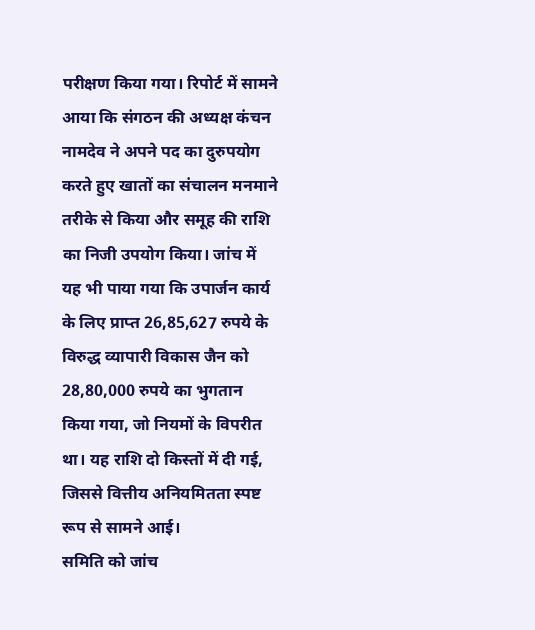परीक्षण किया गया। रिपोर्ट में सामने आया कि संगठन की अध्यक्ष कंचन नामदेव ने अपने पद का दुरुपयोग करते हुए खातों का संचालन मनमाने तरीके से किया और समूह की राशि का निजी उपयोग किया। जांच में यह भी पाया गया कि उपार्जन कार्य के लिए प्राप्त 26,85,627 रुपये के विरुद्ध व्यापारी विकास जैन को 28,80,000 रुपये का भुगतान किया गया, जो नियमों के विपरीत था। यह राशि दो किस्तों में दी गई, जिससे वित्तीय अनियमितता स्पष्ट रूप से सामने आई।
समिति को जांच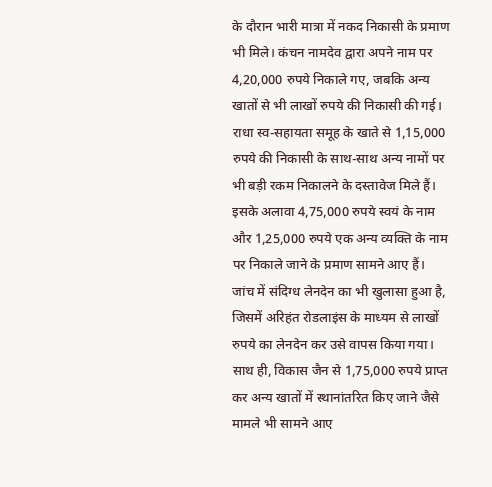के दौरान भारी मात्रा में नकद निकासी के प्रमाण भी मिले। कंचन नामदेव द्वारा अपने नाम पर 4,20,000 रुपये निकाले गए, जबकि अन्य खातों से भी लाखों रुपये की निकासी की गई। राधा स्व-सहायता समूह के खाते से 1,15,000 रुपये की निकासी के साथ-साथ अन्य नामों पर भी बड़ी रकम निकालने के दस्तावेज मिले हैं। इसके अलावा 4,75,000 रुपये स्वयं के नाम और 1,25,000 रुपये एक अन्य व्यक्ति के नाम पर निकाले जाने के प्रमाण सामने आए हैं।
जांच में संदिग्ध लेनदेन का भी खुलासा हुआ है, जिसमें अरिहंत रोडलाइंस के माध्यम से लाखों रुपये का लेनदेन कर उसे वापस किया गया। साथ ही, विकास जैन से 1,75,000 रुपये प्राप्त कर अन्य खातों में स्थानांतरित किए जाने जैसे मामले भी सामने आए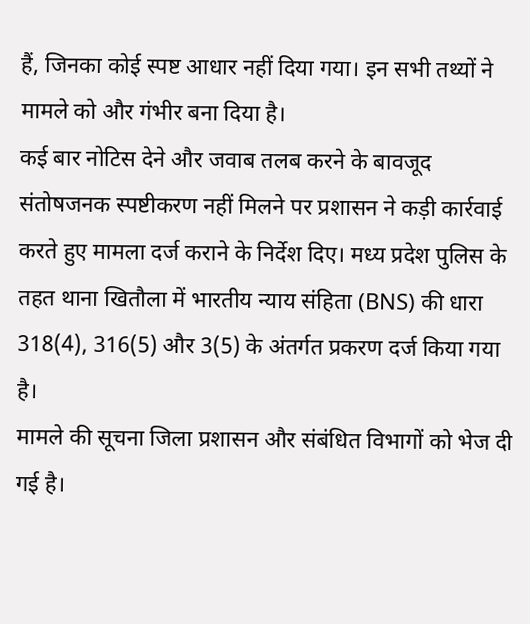हैं, जिनका कोई स्पष्ट आधार नहीं दिया गया। इन सभी तथ्यों ने मामले को और गंभीर बना दिया है।
कई बार नोटिस देने और जवाब तलब करने के बावजूद संतोषजनक स्पष्टीकरण नहीं मिलने पर प्रशासन ने कड़ी कार्रवाई करते हुए मामला दर्ज कराने के निर्देश दिए। मध्य प्रदेश पुलिस के तहत थाना खितौला में भारतीय न्याय संहिता (BNS) की धारा 318(4), 316(5) और 3(5) के अंतर्गत प्रकरण दर्ज किया गया है।
मामले की सूचना जिला प्रशासन और संबंधित विभागों को भेज दी गई है।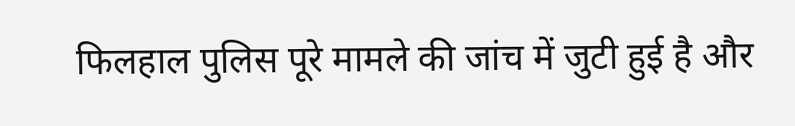फिलहाल पुलिस पूरे मामले की जांच में जुटी हुई है और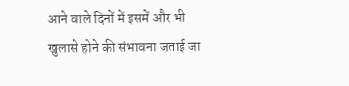आने वाले दिनों में इसमें और भी खुलासे होने की संभावना जताई जा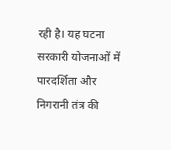रही है। यह घटना सरकारी योजनाओं में पारदर्शिता और निगरानी तंत्र की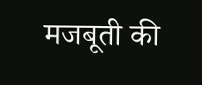मजबूती की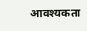आवश्यकता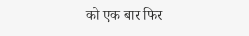को एक बार फिर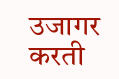उजागर करती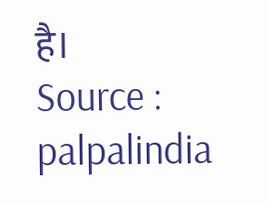है।
Source : palpalindia